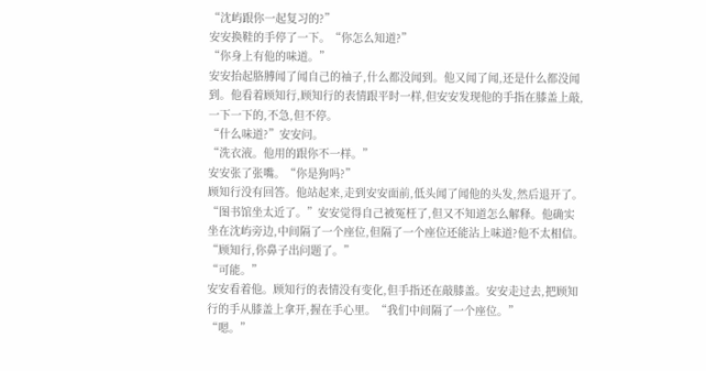“沈屿跟你一起复习的?”
安安换鞋的手停了一下。“你怎么知道?”
“你身上有他的味道。”
安安抬起胳膊闻了闻自己的袖子,什么都没闻到。他又闻了闻,还是什么都没闻到。他看着顾知行,顾知行的表情跟平时一样,但安安发现他的手指在膝盖上敲,一下一下的,不急,但不停。
“什么味道?”安安问。
“洗衣液。他用的跟你不一样。”
安安张了张嘴。“你是狗吗?”
顾知行没有回答。他站起来,走到安安面前,低头闻了闻他的头发,然后退开了。“图书馆坐太近了。”安安觉得自己被冤枉了,但又不知道怎么解释。他确实坐在沈屿旁边,中间隔了一个座位,但隔了一个座位还能沾上味道?他不太相信。
“顾知行,你鼻子出问题了。”
“可能。”
安安看着他。顾知行的表情没有变化,但手指还在敲膝盖。安安走过去,把顾知行的手从膝盖上拿开,握在手心里。“我们中间隔了一个座位。”
“嗯。”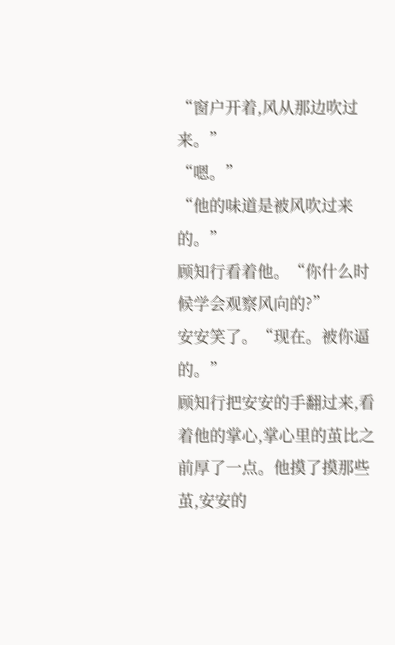“窗户开着,风从那边吹过来。”
“嗯。”
“他的味道是被风吹过来的。”
顾知行看着他。“你什么时候学会观察风向的?”
安安笑了。“现在。被你逼的。”
顾知行把安安的手翻过来,看着他的掌心,掌心里的茧比之前厚了一点。他摸了摸那些茧,安安的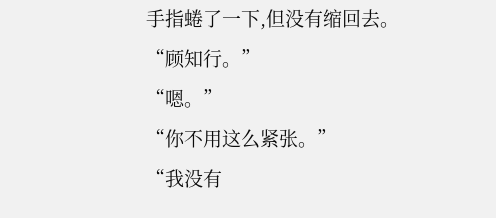手指蜷了一下,但没有缩回去。
“顾知行。”
“嗯。”
“你不用这么紧张。”
“我没有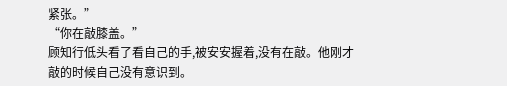紧张。”
“你在敲膝盖。”
顾知行低头看了看自己的手,被安安握着,没有在敲。他刚才敲的时候自己没有意识到。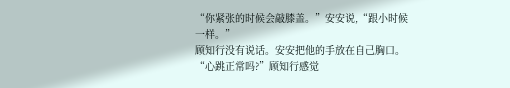“你紧张的时候会敲膝盖。”安安说,“跟小时候一样。”
顾知行没有说话。安安把他的手放在自己胸口。“心跳正常吗?”顾知行感觉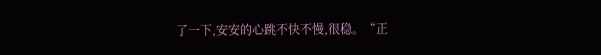了一下,安安的心跳不快不慢,很稳。“正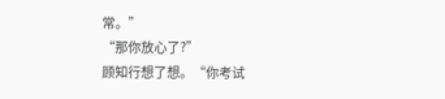常。”
“那你放心了?”
顾知行想了想。“你考试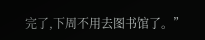完了,下周不用去图书馆了。”